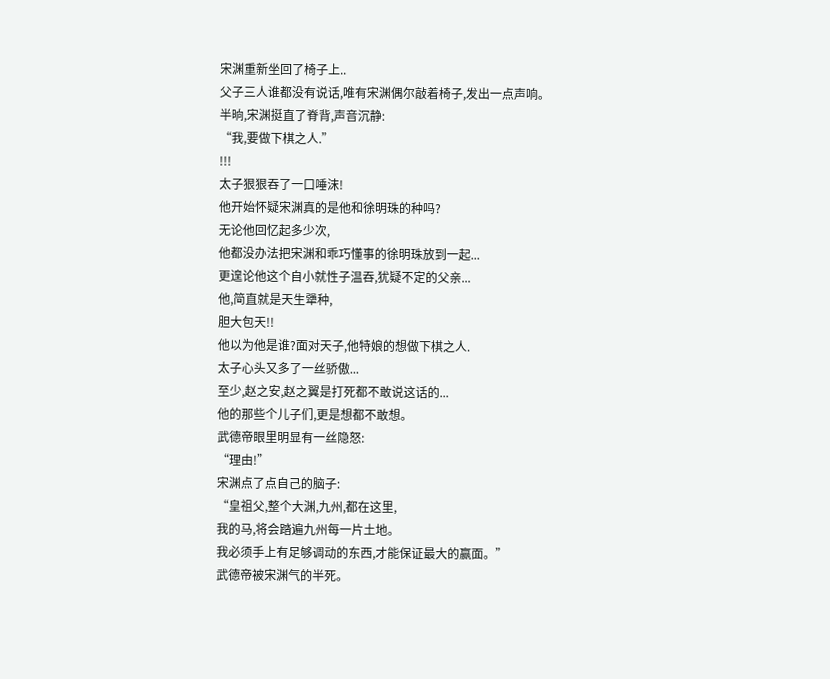宋渊重新坐回了椅子上..
父子三人谁都没有说话,唯有宋渊偶尔敲着椅子,发出一点声响。
半晌,宋渊挺直了脊背,声音沉静:
“我,要做下棋之人.”
!!!
太子狠狠吞了一口唾沫!
他开始怀疑宋渊真的是他和徐明珠的种吗?
无论他回忆起多少次,
他都没办法把宋渊和乖巧懂事的徐明珠放到一起...
更遑论他这个自小就性子温吞,犹疑不定的父亲...
他,简直就是天生犟种,
胆大包天!!
他以为他是谁?面对天子,他特娘的想做下棋之人.
太子心头又多了一丝骄傲...
至少,赵之安,赵之翼是打死都不敢说这话的...
他的那些个儿子们,更是想都不敢想。
武德帝眼里明显有一丝隐怒:
“理由!”
宋渊点了点自己的脑子:
“皇祖父,整个大渊,九州,都在这里,
我的马,将会踏遍九州每一片土地。
我必须手上有足够调动的东西,才能保证最大的赢面。”
武德帝被宋渊气的半死。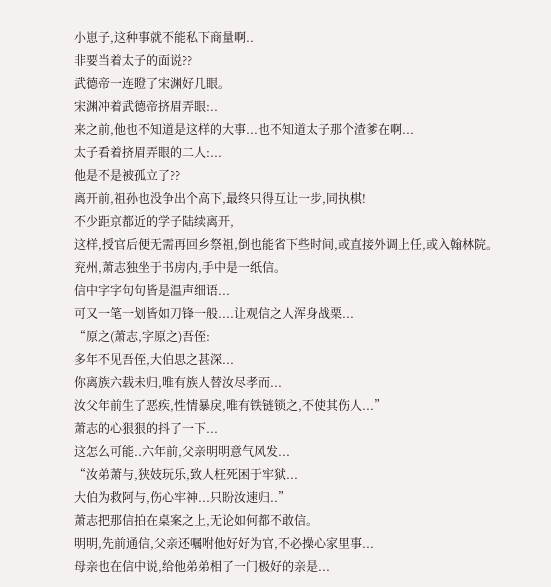小崽子,这种事就不能私下商量啊..
非要当着太子的面说??
武德帝一连瞪了宋渊好几眼。
宋渊冲着武德帝挤眉弄眼:..
来之前,他也不知道是这样的大事...也不知道太子那个渣爹在啊...
太子看着挤眉弄眼的二人:...
他是不是被孤立了??
离开前,祖孙也没争出个高下,最终只得互让一步,同执棋!
不少距京都近的学子陆续离开,
这样,授官后便无需再回乡祭祖,倒也能省下些时间,或直接外调上任,或入翰林院。
兖州,萧志独坐于书房内,手中是一纸信。
信中字字句句皆是温声细语...
可又一笔一划皆如刀锋一般....让观信之人浑身战栗...
“原之(萧志,字原之)吾侄:
多年不见吾侄,大伯思之甚深...
你离族六载未归,唯有族人替汝尽孝而...
汝父年前生了恶疾,性情暴戾,唯有铁链锁之,不使其伤人...”
萧志的心狠狠的抖了一下...
这怎么可能..六年前,父亲明明意气风发...
“汝弟萧与,狭妓玩乐,致人枉死困于牢狱...
大伯为救阿与,伤心牢神...只盼汝速归..”
萧志把那信拍在桌案之上,无论如何都不敢信。
明明,先前通信,父亲还嘱咐他好好为官,不必操心家里事...
母亲也在信中说,给他弟弟相了一门极好的亲是...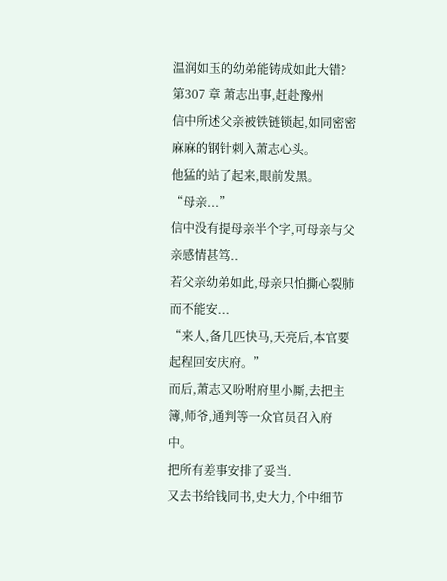温润如玉的幼弟能铸成如此大错?
第307 章 萧志出事,赶赴豫州
信中所述父亲被铁链锁起,如同密密麻麻的钢针刺入萧志心头。
他猛的站了起来,眼前发黑。
“母亲...”
信中没有提母亲半个字,可母亲与父亲感情甚笃..
若父亲幼弟如此,母亲只怕撕心裂肺而不能安...
“来人,备几匹快马,天亮后,本官要起程回安庆府。”
而后,萧志又吩咐府里小厮,去把主簿,师爷,通判等一众官员召入府中。
把所有差事安排了妥当.
又去书给钱同书,史大力,个中细节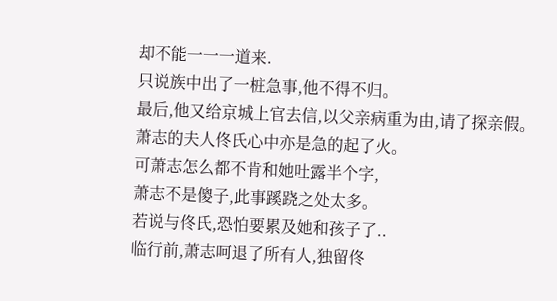却不能一一一道来.
只说族中出了一桩急事,他不得不归。
最后,他又给京城上官去信,以父亲病重为由,请了探亲假。
萧志的夫人佟氏心中亦是急的起了火。
可萧志怎么都不肯和她吐露半个字,
萧志不是傻子,此事蹊跷之处太多。
若说与佟氏,恐怕要累及她和孩子了..
临行前,萧志呵退了所有人,独留佟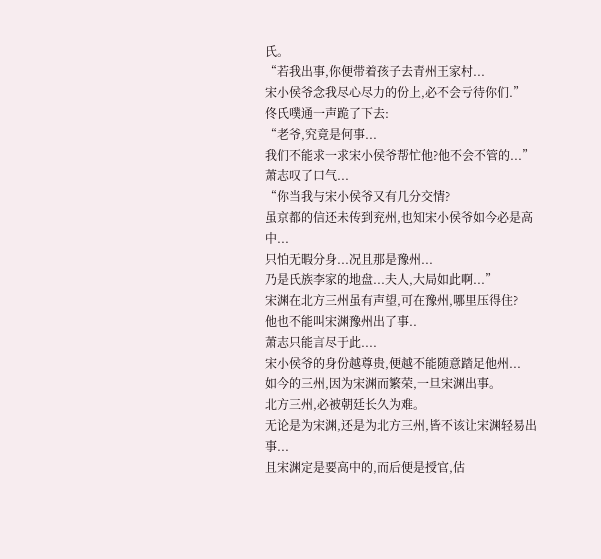氏。
“若我出事,你便带着孩子去青州王家村...
宋小侯爷念我尽心尽力的份上,必不会亏待你们.”
佟氏噗通一声跪了下去:
“老爷,究竟是何事...
我们不能求一求宋小侯爷帮忙他?他不会不管的...”
萧志叹了口气...
“你当我与宋小侯爷又有几分交情?
虽京都的信还未传到兖州,也知宋小侯爷如今必是高中...
只怕无暇分身...况且那是豫州...
乃是氏族李家的地盘...夫人,大局如此啊...”
宋渊在北方三州虽有声望,可在豫州,哪里压得住?
他也不能叫宋渊豫州出了事..
萧志只能言尽于此....
宋小侯爷的身份越尊贵,便越不能随意踏足他州...
如今的三州,因为宋渊而繁荣,一旦宋渊出事。
北方三州,必被朝廷长久为难。
无论是为宋渊,还是为北方三州,皆不该让宋渊轻易出事...
且宋渊定是要高中的,而后便是授官,估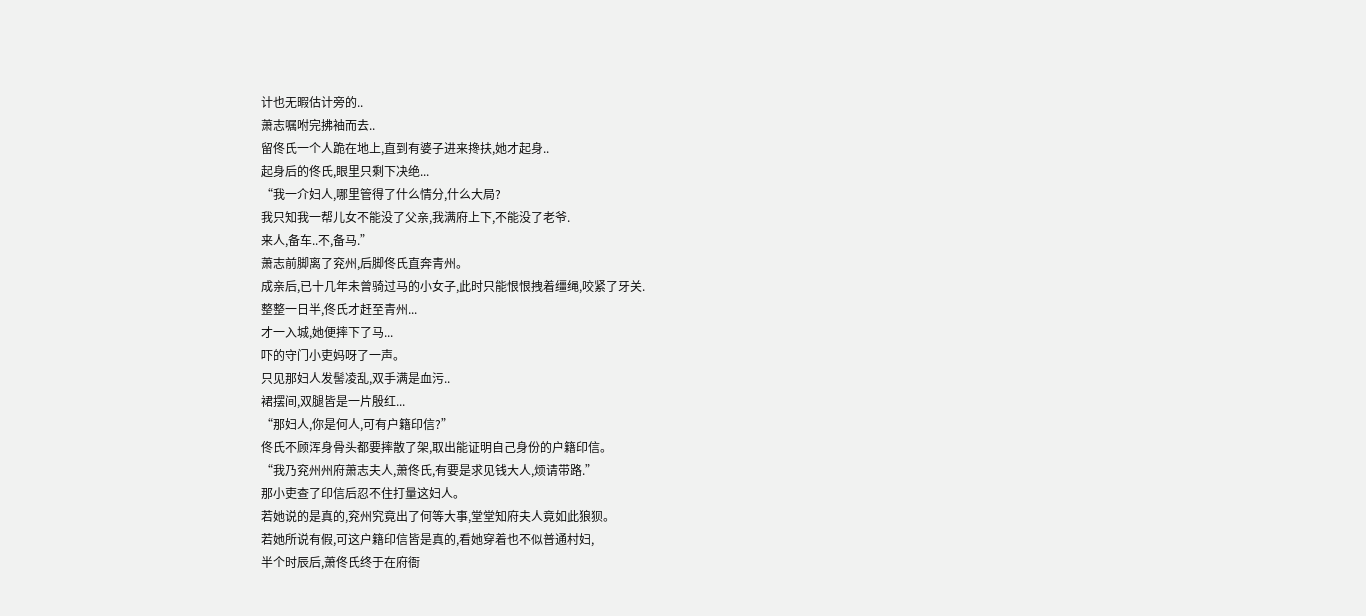计也无暇估计旁的..
萧志嘱咐完拂袖而去..
留佟氏一个人跪在地上,直到有婆子进来搀扶,她才起身..
起身后的佟氏,眼里只剩下决绝...
“我一介妇人,哪里管得了什么情分,什么大局?
我只知我一帮儿女不能没了父亲,我满府上下,不能没了老爷.
来人,备车..不,备马.”
萧志前脚离了兖州,后脚佟氏直奔青州。
成亲后,已十几年未曾骑过马的小女子,此时只能恨恨拽着缰绳,咬紧了牙关.
整整一日半,佟氏才赶至青州...
才一入城,她便摔下了马...
吓的守门小吏妈呀了一声。
只见那妇人发髻凌乱,双手满是血污..
裙摆间,双腿皆是一片殷红...
“那妇人,你是何人,可有户籍印信?”
佟氏不顾浑身骨头都要摔散了架,取出能证明自己身份的户籍印信。
“我乃兖州州府萧志夫人,萧佟氏,有要是求见钱大人,烦请带路.”
那小吏查了印信后忍不住打量这妇人。
若她说的是真的,兖州究竟出了何等大事,堂堂知府夫人竟如此狼狈。
若她所说有假,可这户籍印信皆是真的,看她穿着也不似普通村妇,
半个时辰后,萧佟氏终于在府衙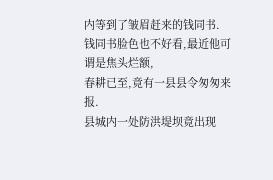内等到了皱眉赶来的钱同书.
钱同书脸色也不好看,最近他可谓是焦头烂额,
春耕已至,竟有一县县令匆匆来报.
县城内一处防洪堤坝竟出现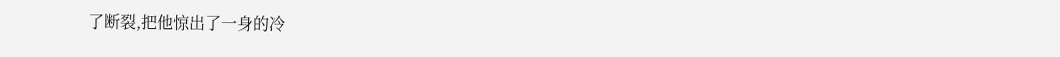了断裂,把他惊出了一身的冷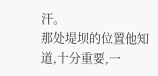汗。
那处堤坝的位置他知道,十分重要,一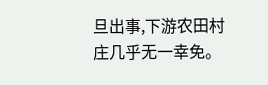旦出事,下游农田村庄几乎无一幸免。